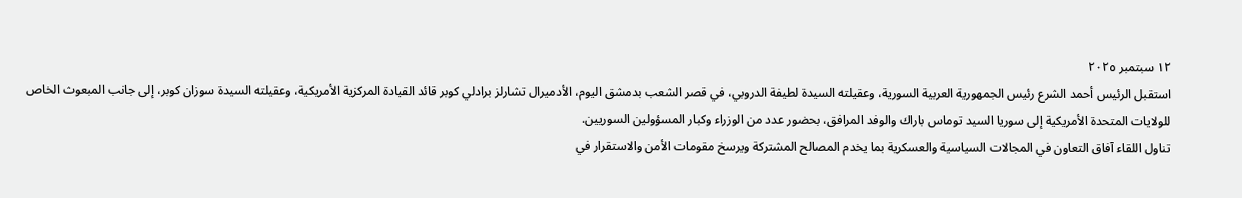١٢ سبتمبر ٢٠٢٥
استقبل الرئيس أحمد الشرع رئيس الجمهورية العربية السورية، وعقيلته السيدة لطيفة الدروبي، في قصر الشعب بدمشق اليوم، الأدميرال تشارلز برادلي كوبر قائد القيادة المركزية الأمريكية، وعقيلته السيدة سوزان كوبر، إلى جانب المبعوث الخاص للولايات المتحدة الأمريكية إلى سوريا السيد توماس باراك والوفد المرافق، بحضور عدد من الوزراء وكبار المسؤولين السوريين.
تناول اللقاء آفاق التعاون في المجالات السياسية والعسكرية بما يخدم المصالح المشتركة ويرسخ مقومات الأمن والاستقرار في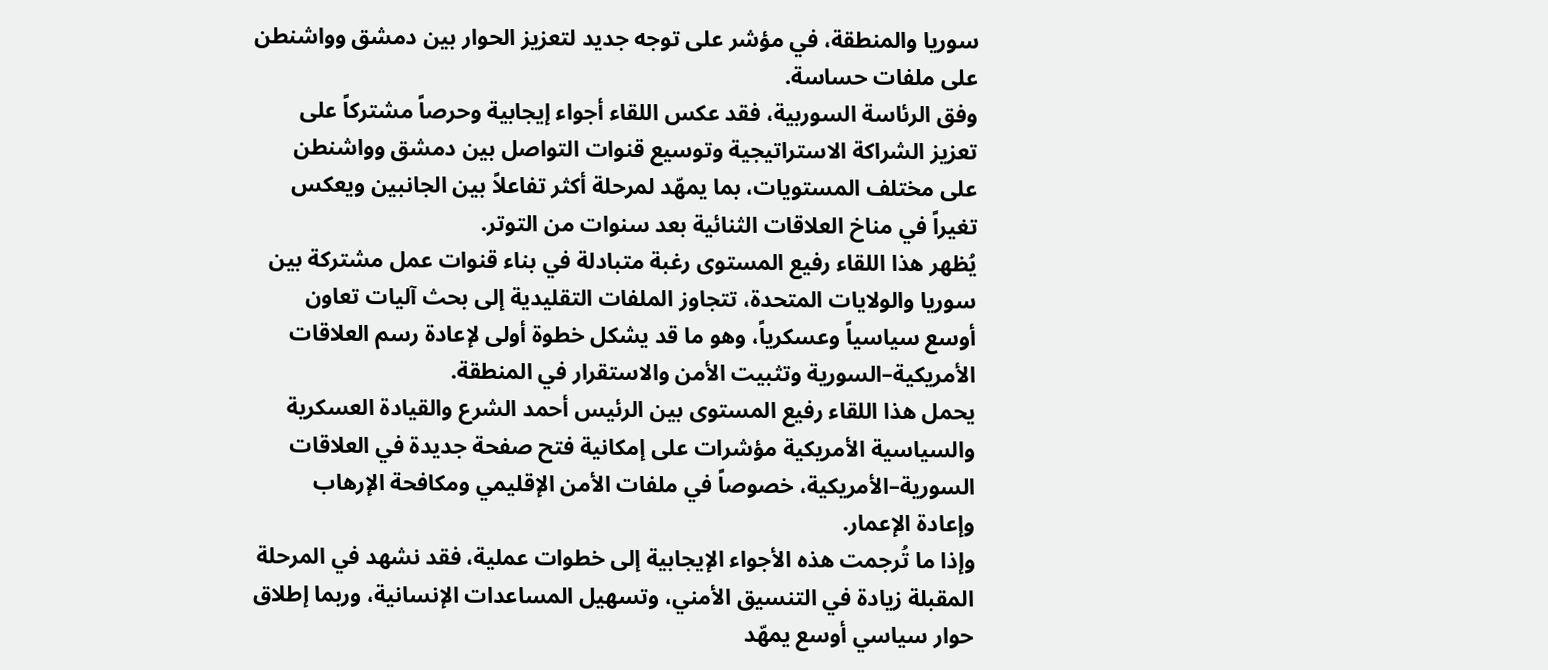سوريا والمنطقة، في مؤشر على توجه جديد لتعزيز الحوار بين دمشق وواشنطن على ملفات حساسة.
وفق الرئاسة السوربية، فقد عكس اللقاء أجواء إيجابية وحرصاً مشتركاً على تعزيز الشراكة الاستراتيجية وتوسيع قنوات التواصل بين دمشق وواشنطن على مختلف المستويات، بما يمهّد لمرحلة أكثر تفاعلاً بين الجانبين ويعكس تغيراً في مناخ العلاقات الثنائية بعد سنوات من التوتر.
يُظهر هذا اللقاء رفيع المستوى رغبة متبادلة في بناء قنوات عمل مشتركة بين سوريا والولايات المتحدة، تتجاوز الملفات التقليدية إلى بحث آليات تعاون أوسع سياسياً وعسكرياً، وهو ما قد يشكل خطوة أولى لإعادة رسم العلاقات الأمريكية–السورية وتثبيت الأمن والاستقرار في المنطقة.
يحمل هذا اللقاء رفيع المستوى بين الرئيس أحمد الشرع والقيادة العسكرية والسياسية الأمريكية مؤشرات على إمكانية فتح صفحة جديدة في العلاقات السورية–الأمريكية، خصوصاً في ملفات الأمن الإقليمي ومكافحة الإرهاب وإعادة الإعمار.
وإذا ما تُرجمت هذه الأجواء الإيجابية إلى خطوات عملية، فقد نشهد في المرحلة المقبلة زيادة في التنسيق الأمني، وتسهيل المساعدات الإنسانية، وربما إطلاق حوار سياسي أوسع يمهّد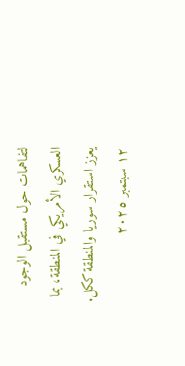لتفاهمات حول مستقبل الوجود العسكري الأمريكي في المنطقة، بما يعزز استقرار سوريا والمنطقة ككل.
١٢ سبتمبر ٢٠٢٥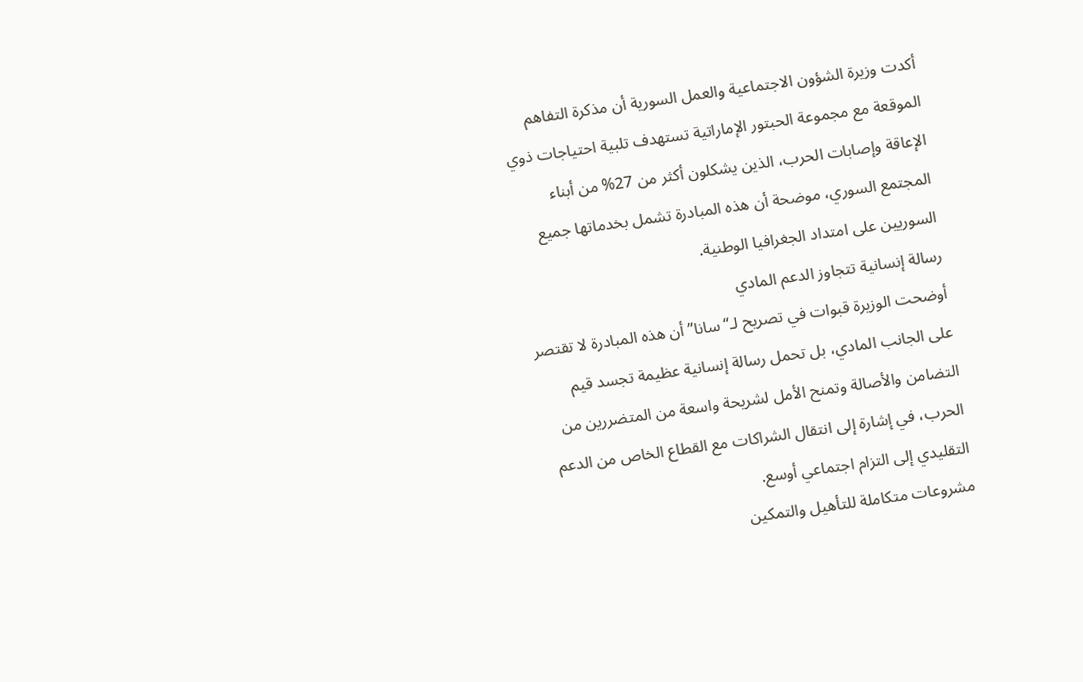أكدت وزيرة الشؤون الاجتماعية والعمل السورية أن مذكرة التفاهم الموقعة مع مجموعة الحبتور الإماراتية تستهدف تلبية احتياجات ذوي الإعاقة وإصابات الحرب، الذين يشكلون أكثر من 27% من أبناء المجتمع السوري، موضحة أن هذه المبادرة تشمل بخدماتها جميع السوريين على امتداد الجغرافيا الوطنية.
رسالة إنسانية تتجاوز الدعم المادي
أوضحت الوزيرة قبوات في تصريح لـ“سانا” أن هذه المبادرة لا تقتصر على الجانب المادي، بل تحمل رسالة إنسانية عظيمة تجسد قيم التضامن والأصالة وتمنح الأمل لشريحة واسعة من المتضررين من الحرب، في إشارة إلى انتقال الشراكات مع القطاع الخاص من الدعم التقليدي إلى التزام اجتماعي أوسع.
مشروعات متكاملة للتأهيل والتمكين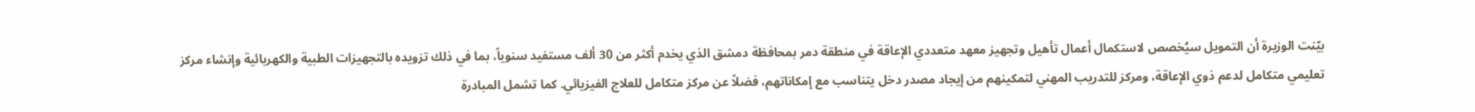بيّنت الوزيرة أن التمويل سيُخصص لاستكمال أعمال تأهيل وتجهيز معهد متعددي الإعاقة في منطقة دمر بمحافظة دمشق الذي يخدم أكثر من 30 ألف مستفيد سنوياً، بما في ذلك تزويده بالتجهيزات الطبية والكهربائية وإنشاء مركز تعليمي متكامل لدعم ذوي الإعاقة، ومركز للتدريب المهني لتمكينهم من إيجاد مصدر دخل يتناسب مع إمكاناتهم، فضلاً عن مركز متكامل للعلاج الفيزيائي. كما تشمل المبادرة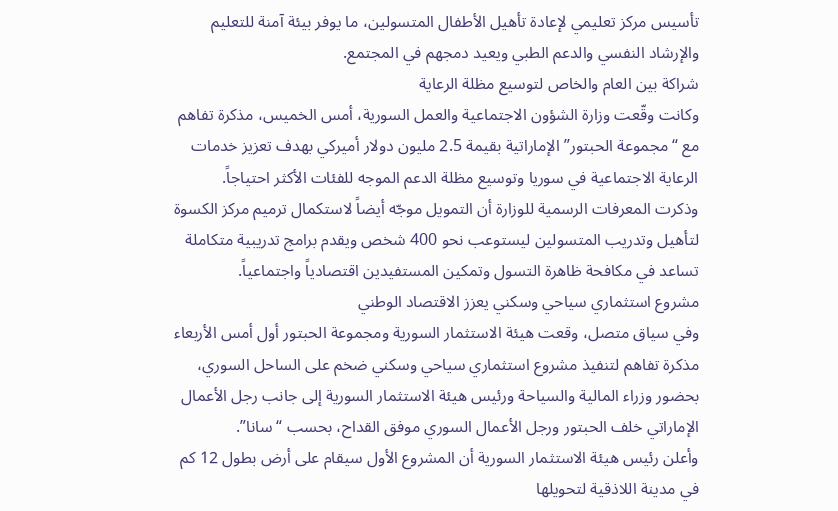تأسيس مركز تعليمي لإعادة تأهيل الأطفال المتسولين، ما يوفر بيئة آمنة للتعليم والإرشاد النفسي والدعم الطبي ويعيد دمجهم في المجتمع.
شراكة بين العام والخاص لتوسيع مظلة الرعاية
وكانت وقّعت وزارة الشؤون الاجتماعية والعمل السورية، أمس الخميس، مذكرة تفاهم مع “مجموعة الحبتور” الإماراتية بقيمة 2.5 مليون دولار أميركي بهدف تعزيز خدمات الرعاية الاجتماعية في سوريا وتوسيع مظلة الدعم الموجه للفئات الأكثر احتياجاً.
وذكرت المعرفات الرسمية للوزارة أن التمويل موجّه أيضاً لاستكمال ترميم مركز الكسوة لتأهيل وتدريب المتسولين ليستوعب نحو 400 شخص ويقدم برامج تدريبية متكاملة تساعد في مكافحة ظاهرة التسول وتمكين المستفيدين اقتصادياً واجتماعياً.
مشروع استثماري سياحي وسكني يعزز الاقتصاد الوطني
وفي سياق متصل، وقعت هيئة الاستثمار السورية ومجموعة الحبتور أول أمس الأربعاء مذكرة تفاهم لتنفيذ مشروع استثماري سياحي وسكني ضخم على الساحل السوري، بحضور وزراء المالية والسياحة ورئيس هيئة الاستثمار السورية إلى جانب رجل الأعمال الإماراتي خلف الحبتور ورجل الأعمال السوري موفق القداح، بحسب “سانا”.
وأعلن رئيس هيئة الاستثمار السورية أن المشروع الأول سيقام على أرض بطول 12 كم في مدينة اللاذقية لتحويلها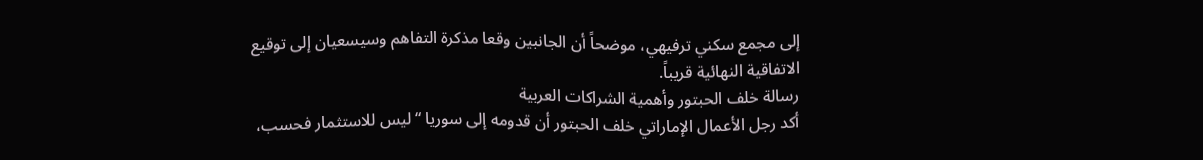إلى مجمع سكني ترفيهي، موضحاً أن الجانبين وقعا مذكرة التفاهم وسيسعيان إلى توقيع الاتفاقية النهائية قريباً.
رسالة خلف الحبتور وأهمية الشراكات العربية
أكد رجل الأعمال الإماراتي خلف الحبتور أن قدومه إلى سوريا “ليس للاستثمار فحسب،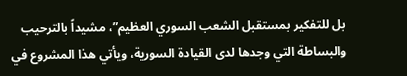بل للتفكير بمستقبل الشعب السوري العظيم”، مشيداً بالترحيب والبساطة التي وجدها لدى القيادة السورية، ويأتي هذا المشروع في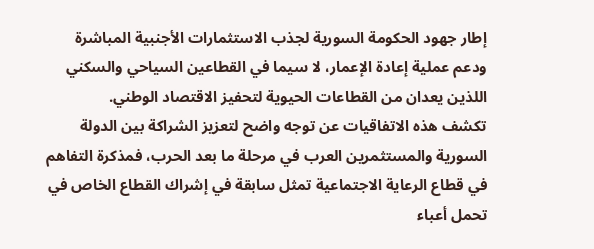إطار جهود الحكومة السورية لجذب الاستثمارات الأجنبية المباشرة ودعم عملية إعادة الإعمار، لا سيما في القطاعين السياحي والسكني اللذين يعدان من القطاعات الحيوية لتحفيز الاقتصاد الوطني.
تكشف هذه الاتفاقيات عن توجه واضح لتعزيز الشراكة بين الدولة السورية والمستثمرين العرب في مرحلة ما بعد الحرب، فمذكرة التفاهم في قطاع الرعاية الاجتماعية تمثل سابقة في إشراك القطاع الخاص في تحمل أعباء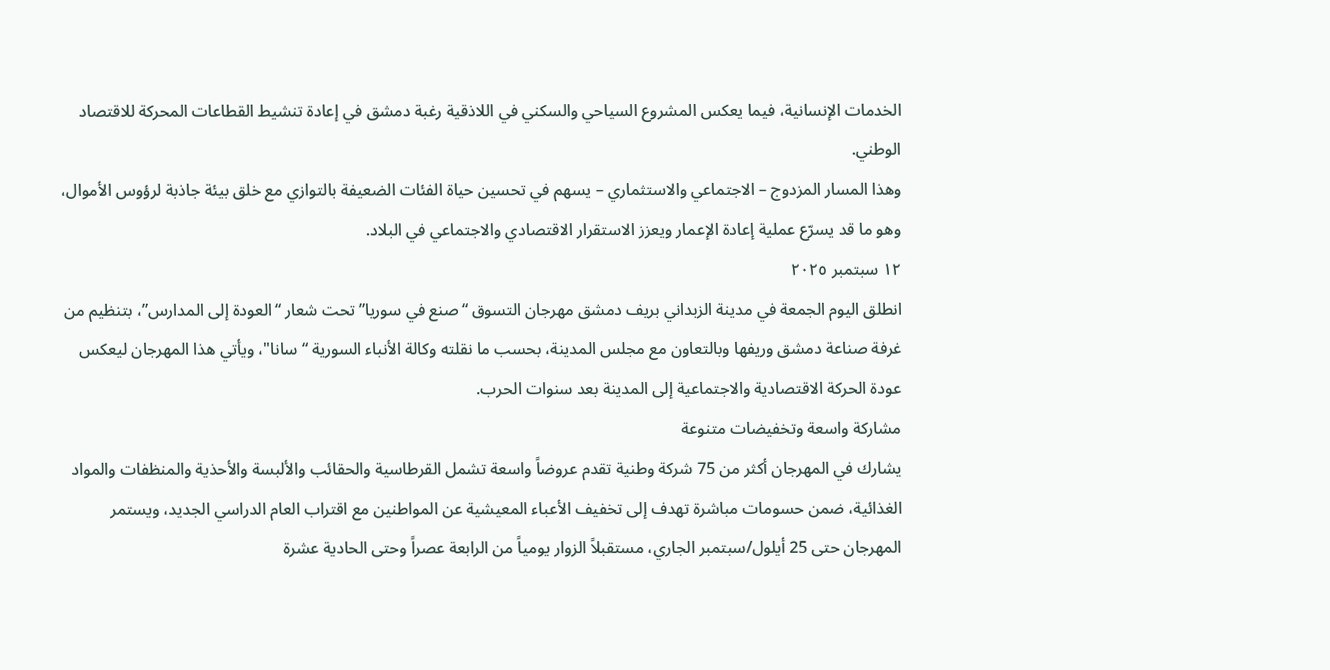الخدمات الإنسانية، فيما يعكس المشروع السياحي والسكني في اللاذقية رغبة دمشق في إعادة تنشيط القطاعات المحركة للاقتصاد الوطني.
وهذا المسار المزدوج – الاجتماعي والاستثماري – يسهم في تحسين حياة الفئات الضعيفة بالتوازي مع خلق بيئة جاذبة لرؤوس الأموال، وهو ما قد يسرّع عملية إعادة الإعمار ويعزز الاستقرار الاقتصادي والاجتماعي في البلاد.
١٢ سبتمبر ٢٠٢٥
انطلق اليوم الجمعة في مدينة الزبداني بريف دمشق مهرجان التسوق “صنع في سوريا” تحت شعار “العودة إلى المدارس”، بتنظيم من غرفة صناعة دمشق وريفها وبالتعاون مع مجلس المدينة، بحسب ما نقلته وكالة الأنباء السورية “سانا"، ويأتي هذا المهرجان ليعكس عودة الحركة الاقتصادية والاجتماعية إلى المدينة بعد سنوات الحرب.
مشاركة واسعة وتخفيضات متنوعة
يشارك في المهرجان أكثر من 75 شركة وطنية تقدم عروضاً واسعة تشمل القرطاسية والحقائب والألبسة والأحذية والمنظفات والمواد الغذائية، ضمن حسومات مباشرة تهدف إلى تخفيف الأعباء المعيشية عن المواطنين مع اقتراب العام الدراسي الجديد، ويستمر المهرجان حتى 25 أيلول/سبتمبر الجاري، مستقبلاً الزوار يومياً من الرابعة عصراً وحتى الحادية عشرة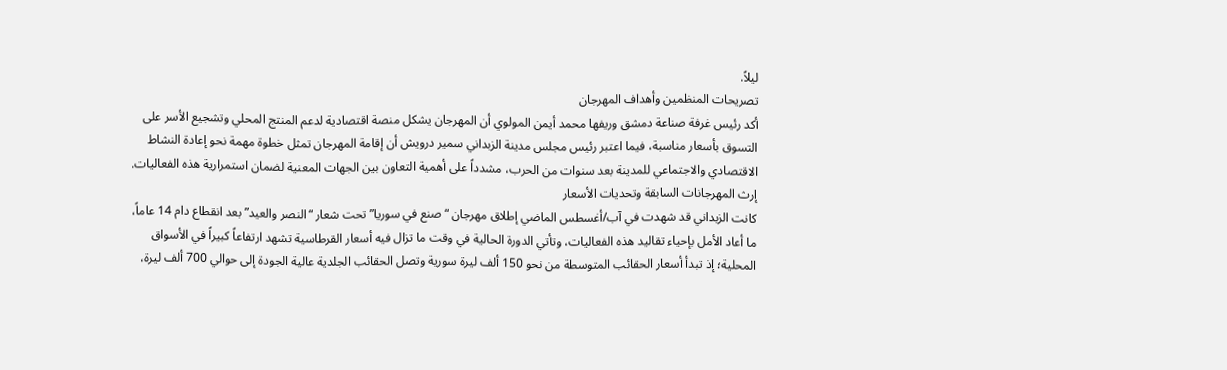ليلاً.
تصريحات المنظمين وأهداف المهرجان
أكد رئيس غرفة صناعة دمشق وريفها محمد أيمن المولوي أن المهرجان يشكل منصة اقتصادية لدعم المنتج المحلي وتشجيع الأسر على التسوق بأسعار مناسبة، فيما اعتبر رئيس مجلس مدينة الزبداني سمير درويش أن إقامة المهرجان تمثل خطوة مهمة نحو إعادة النشاط الاقتصادي والاجتماعي للمدينة بعد سنوات من الحرب، مشدداً على أهمية التعاون بين الجهات المعنية لضمان استمرارية هذه الفعاليات.
إرث المهرجانات السابقة وتحديات الأسعار
كانت الزبداني قد شهدت في آب/أغسطس الماضي إطلاق مهرجان “صنع في سوريا” تحت شعار “النصر والعيد” بعد انقطاع دام 14 عاماً، ما أعاد الأمل بإحياء تقاليد هذه الفعاليات، وتأتي الدورة الحالية في وقت ما تزال فيه أسعار القرطاسية تشهد ارتفاعاً كبيراً في الأسواق المحلية؛ إذ تبدأ أسعار الحقائب المتوسطة من نحو 150 ألف ليرة سورية وتصل الحقائب الجلدية عالية الجودة إلى حوالي 700 ألف ليرة،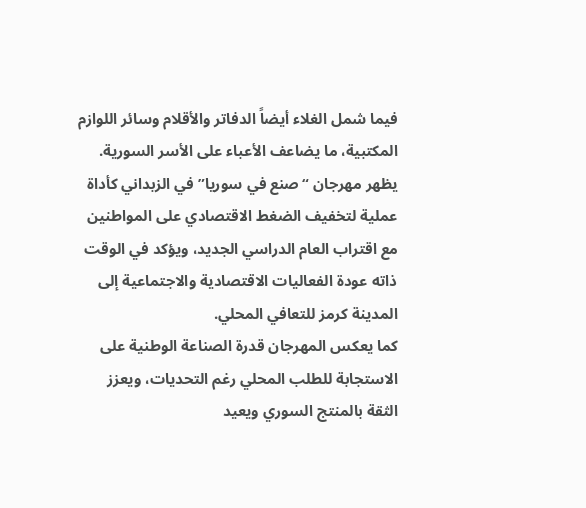فيما شمل الغلاء أيضاً الدفاتر والأقلام وسائر اللوازم المكتبية، ما يضاعف الأعباء على الأسر السورية.
يظهر مهرجان “صنع في سوريا” في الزبداني كأداة عملية لتخفيف الضغط الاقتصادي على المواطنين مع اقتراب العام الدراسي الجديد، ويؤكد في الوقت ذاته عودة الفعاليات الاقتصادية والاجتماعية إلى المدينة كرمز للتعافي المحلي.
كما يعكس المهرجان قدرة الصناعة الوطنية على الاستجابة للطلب المحلي رغم التحديات، ويعزز الثقة بالمنتج السوري ويعيد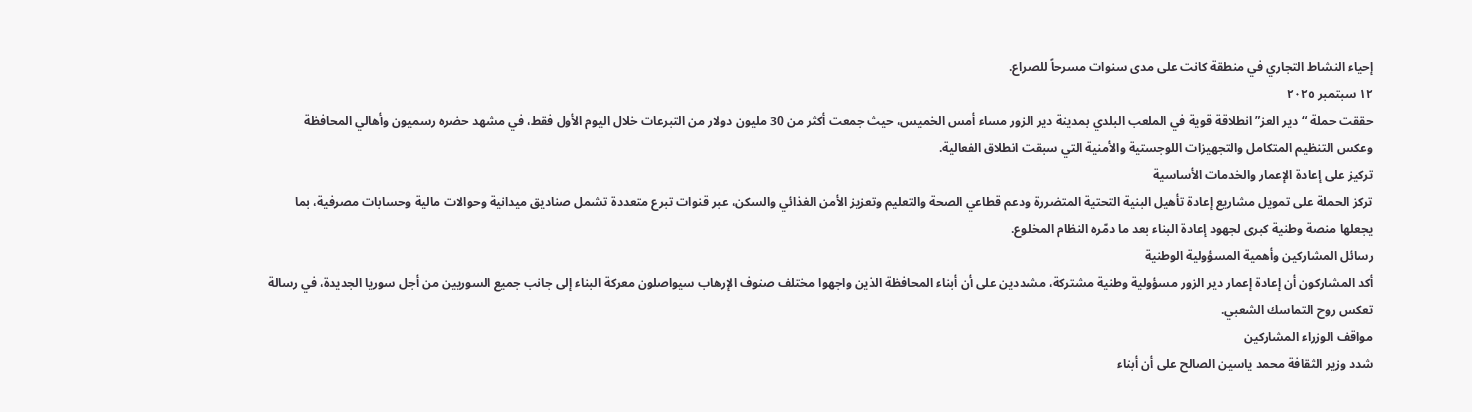إحياء النشاط التجاري في منطقة كانت على مدى سنوات مسرحاً للصراع.
١٢ سبتمبر ٢٠٢٥
حققت حملة “دير العز” انطلاقة قوية في الملعب البلدي بمدينة دير الزور مساء أمس الخميس، حيث جمعت أكثر من 30 مليون دولار من التبرعات خلال اليوم الأول فقط، في مشهد حضره رسميون وأهالي المحافظة وعكس التنظيم المتكامل والتجهيزات اللوجستية والأمنية التي سبقت انطلاق الفعالية.
تركيز على إعادة الإعمار والخدمات الأساسية
تركز الحملة على تمويل مشاريع إعادة تأهيل البنية التحتية المتضررة ودعم قطاعي الصحة والتعليم وتعزيز الأمن الغذائي والسكن، عبر قنوات تبرع متعددة تشمل صناديق ميدانية وحوالات مالية وحسابات مصرفية، بما يجعلها منصة وطنية كبرى لجهود إعادة البناء بعد ما دمّره النظام المخلوع.
رسائل المشاركين وأهمية المسؤولية الوطنية
أكد المشاركون أن إعادة إعمار دير الزور مسؤولية وطنية مشتركة، مشددين على أن أبناء المحافظة الذين واجهوا مختلف صنوف الإرهاب سيواصلون معركة البناء إلى جانب جميع السوريين من أجل سوريا الجديدة، في رسالة تعكس روح التماسك الشعبي.
مواقف الوزراء المشاركين
شدد وزير الثقافة محمد ياسين الصالح على أن أبناء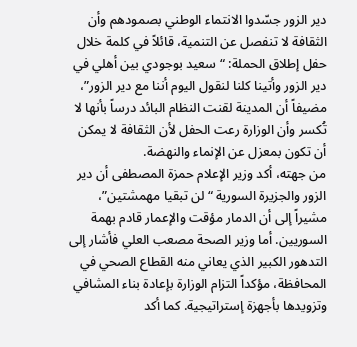دير الزور جسّدوا الانتماء الوطني بصمودهم وأن الثقافة لا تنفصل عن التنمية، قائلاً في كلمة خلال حفل إطلاق الحملة: “سعيد بوجودي بين أهلي في دير الزور وأتينا كلنا لنقول اليوم أننا مع دير الزور”، مضيفاً أن المدينة لقنت النظام البائد درساً بأنها لا تُكسر وأن الوزارة رعت الحفل لأن الثقافة لا يمكن أن تكون بمعزل عن الإنماء والنهضة.
من جهته، أكد وزير الإعلام حمزة المصطفى أن دير الزور والجزيرة السورية “لن تبقيا مهمشتين”، مشيراً إلى أن الدمار مؤقت والإعمار قادم بهمة السوريين. أما وزير الصحة مصعب العلي فأشار إلى التدهور الكبير الذي يعاني منه القطاع الصحي في المحافظة، مؤكداً التزام الوزارة بإعادة بناء المشافي وتزويدها بأجهزة إستراتيجية. كما أكد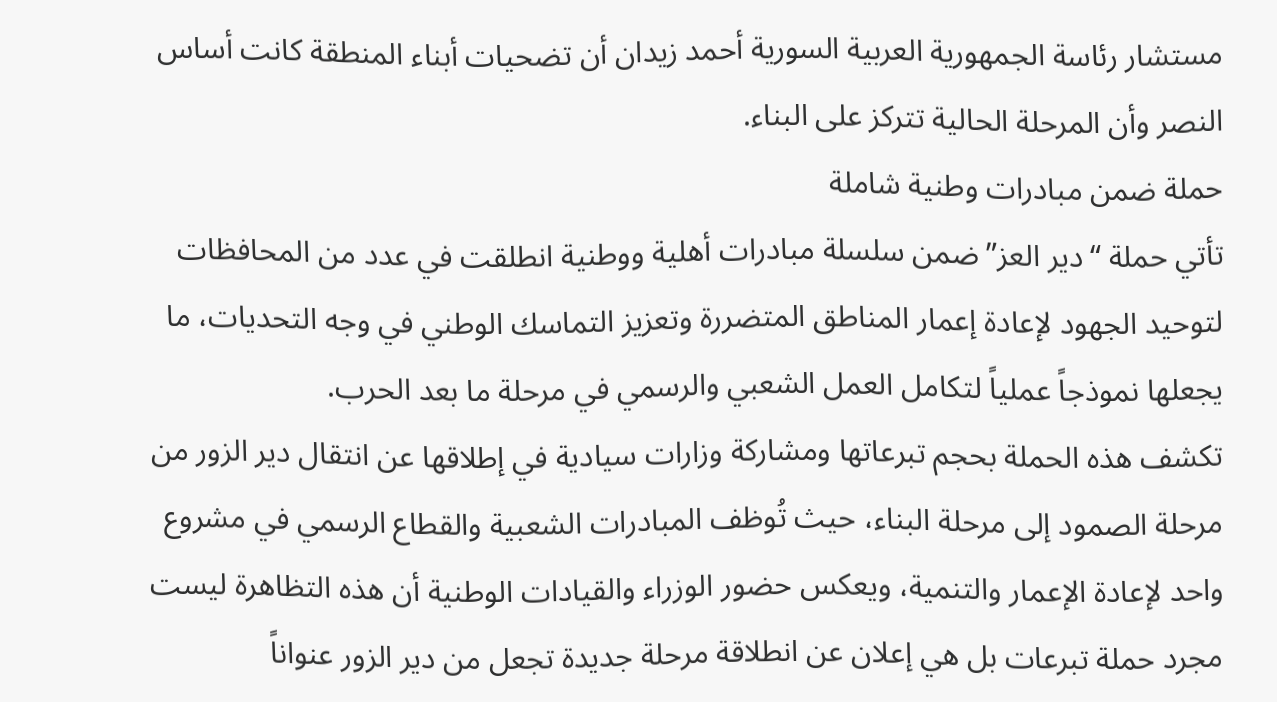مستشار رئاسة الجمهورية العربية السورية أحمد زيدان أن تضحيات أبناء المنطقة كانت أساس النصر وأن المرحلة الحالية تتركز على البناء.
حملة ضمن مبادرات وطنية شاملة
تأتي حملة “دير العز” ضمن سلسلة مبادرات أهلية ووطنية انطلقت في عدد من المحافظات لتوحيد الجهود لإعادة إعمار المناطق المتضررة وتعزيز التماسك الوطني في وجه التحديات، ما يجعلها نموذجاً عملياً لتكامل العمل الشعبي والرسمي في مرحلة ما بعد الحرب.
تكشف هذه الحملة بحجم تبرعاتها ومشاركة وزارات سيادية في إطلاقها عن انتقال دير الزور من مرحلة الصمود إلى مرحلة البناء، حيث تُوظف المبادرات الشعبية والقطاع الرسمي في مشروع واحد لإعادة الإعمار والتنمية، ويعكس حضور الوزراء والقيادات الوطنية أن هذه التظاهرة ليست مجرد حملة تبرعات بل هي إعلان عن انطلاقة مرحلة جديدة تجعل من دير الزور عنواناً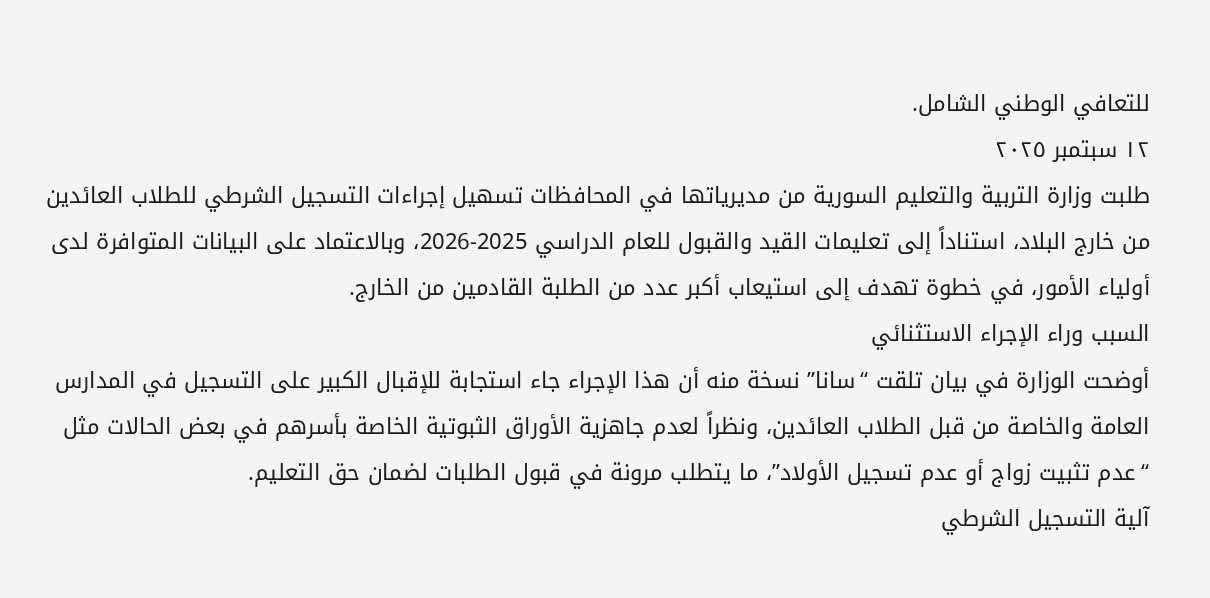للتعافي الوطني الشامل.
١٢ سبتمبر ٢٠٢٥
طلبت وزارة التربية والتعليم السورية من مديرياتها في المحافظات تسهيل إجراءات التسجيل الشرطي للطلاب العائدين من خارج البلاد، استناداً إلى تعليمات القيد والقبول للعام الدراسي 2025-2026، وبالاعتماد على البيانات المتوافرة لدى أولياء الأمور، في خطوة تهدف إلى استيعاب أكبر عدد من الطلبة القادمين من الخارج.
السبب وراء الإجراء الاستثنائي
أوضحت الوزارة في بيان تلقت “سانا” نسخة منه أن هذا الإجراء جاء استجابة للإقبال الكبير على التسجيل في المدارس العامة والخاصة من قبل الطلاب العائدين، ونظراً لعدم جاهزية الأوراق الثبوتية الخاصة بأسرهم في بعض الحالات مثل “عدم تثبيت زواج أو عدم تسجيل الأولاد”، ما يتطلب مرونة في قبول الطلبات لضمان حق التعليم.
آلية التسجيل الشرطي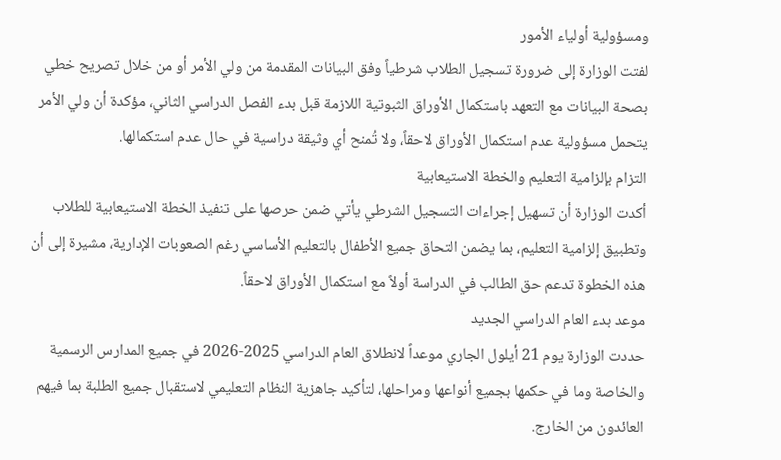ومسؤولية أولياء الأمور
لفتت الوزارة إلى ضرورة تسجيل الطلاب شرطياً وفق البيانات المقدمة من ولي الأمر أو من خلال تصريح خطي بصحة البيانات مع التعهد باستكمال الأوراق الثبوتية اللازمة قبل بدء الفصل الدراسي الثاني، مؤكدة أن ولي الأمر يتحمل مسؤولية عدم استكمال الأوراق لاحقاً، ولا تُمنح أي وثيقة دراسية في حال عدم استكمالها.
التزام بإلزامية التعليم والخطة الاستيعابية
أكدت الوزارة أن تسهيل إجراءات التسجيل الشرطي يأتي ضمن حرصها على تنفيذ الخطة الاستيعابية للطلاب وتطبيق إلزامية التعليم، بما يضمن التحاق جميع الأطفال بالتعليم الأساسي رغم الصعوبات الإدارية، مشيرة إلى أن هذه الخطوة تدعم حق الطالب في الدراسة أولاً مع استكمال الأوراق لاحقاً.
موعد بدء العام الدراسي الجديد
حددت الوزارة يوم 21 أيلول الجاري موعداً لانطلاق العام الدراسي 2025-2026 في جميع المدارس الرسمية والخاصة وما في حكمها بجميع أنواعها ومراحلها، لتأكيد جاهزية النظام التعليمي لاستقبال جميع الطلبة بما فيهم العائدون من الخارج.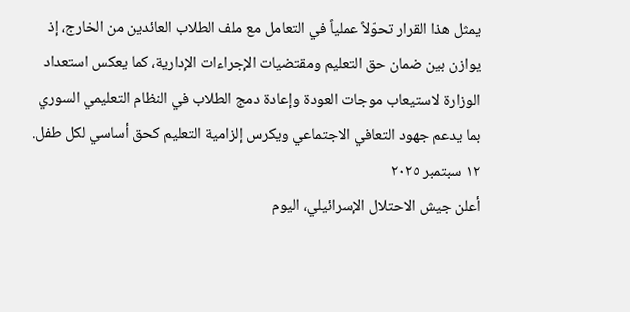يمثل هذا القرار تحوّلاً عملياً في التعامل مع ملف الطلاب العائدين من الخارج، إذ يوازن بين ضمان حق التعليم ومقتضيات الإجراءات الإدارية، كما يعكس استعداد الوزارة لاستيعاب موجات العودة وإعادة دمج الطلاب في النظام التعليمي السوري بما يدعم جهود التعافي الاجتماعي ويكرس إلزامية التعليم كحق أساسي لكل طفل.
١٢ سبتمبر ٢٠٢٥
أعلن جيش الاحتلال الإسرائيلي، اليوم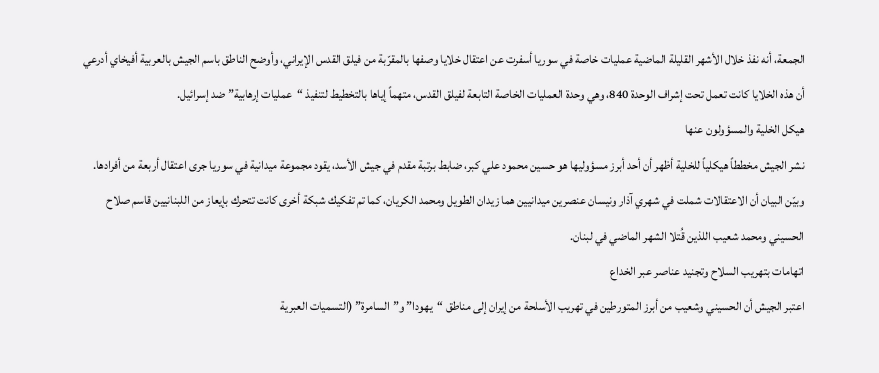الجمعة، أنه نفذ خلال الأشهر القليلة الماضية عمليات خاصة في سوريا أسفرت عن اعتقال خلايا وصفها بالمقرّبة من فيلق القدس الإيراني، وأوضح الناطق باسم الجيش بالعربية أفيخاي أدرعي أن هذه الخلايا كانت تعمل تحت إشراف الوحدة 840، وهي وحدة العمليات الخاصة التابعة لفيلق القدس، متهماً إياها بالتخطيط لتنفيذ “عمليات إرهابية” ضد إسرائيل.
هيكل الخلية والمسؤولون عنها
نشر الجيش مخططاً هيكلياً للخلية أظهر أن أحد أبرز مسؤوليها هو حسين محمود علي كبر، ضابط برتبة مقدم في جيش الأسد، يقود مجموعة ميدانية في سوريا جرى اعتقال أربعة من أفرادها.
وبيّن البيان أن الاعتقالات شملت في شهري آذار ونيسان عنصرين ميدانيين هما زيدان الطويل ومحمد الكريان، كما تم تفكيك شبكة أخرى كانت تتحرك بإيعاز من اللبنانيين قاسم صلاح الحسيني ومحمد شعيب اللذين قُتلا الشهر الماضي في لبنان.
اتهامات بتهريب السلاح وتجنيد عناصر عبر الخداع
اعتبر الجيش أن الحسيني وشعيب من أبرز المتورطين في تهريب الأسلحة من إيران إلى مناطق “يهودا” و”السامرة” (التسميات العبرية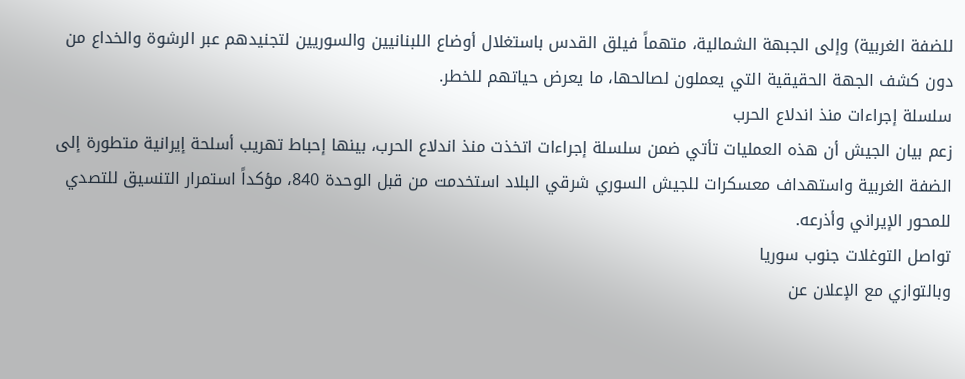للضفة الغربية) وإلى الجبهة الشمالية، متهماً فيلق القدس باستغلال أوضاع اللبنانيين والسوريين لتجنيدهم عبر الرشوة والخداع من دون كشف الجهة الحقيقية التي يعملون لصالحها، ما يعرض حياتهم للخطر.
سلسلة إجراءات منذ اندلاع الحرب
زعم بيان الجيش أن هذه العمليات تأتي ضمن سلسلة إجراءات اتخذت منذ اندلاع الحرب، بينها إحباط تهريب أسلحة إيرانية متطورة إلى الضفة الغربية واستهداف معسكرات للجيش السوري شرقي البلاد استخدمت من قبل الوحدة 840، مؤكداً استمرار التنسيق للتصدي للمحور الإيراني وأذرعه.
تواصل التوغلات جنوب سوريا
وبالتوازي مع الإعلان عن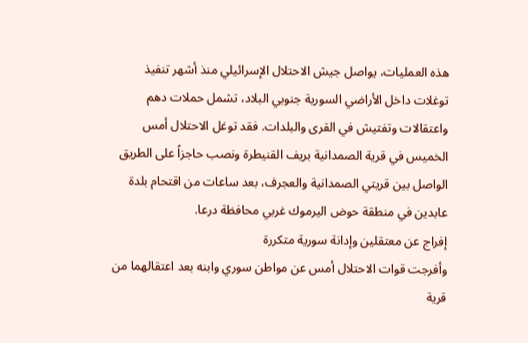هذه العمليات، يواصل جيش الاحتلال الإسرائيلي منذ أشهر تنفيذ توغلات داخل الأراضي السورية جنوبي البلاد، تشمل حملات دهم واعتقالات وتفتيش في القرى والبلدات. فقد توغل الاحتلال أمس الخميس في قرية الصمدانية بريف القنيطرة ونصب حاجزاً على الطريق الواصل بين قريتي الصمدانية والعجرف، بعد ساعات من اقتحام بلدة عابدين في منطقة حوض اليرموك غربي محافظة درعا.
إفراج عن معتقلين وإدانة سورية متكررة
وأفرجت قوات الاحتلال أمس عن مواطن سوري وابنه بعد اعتقالهما من قرية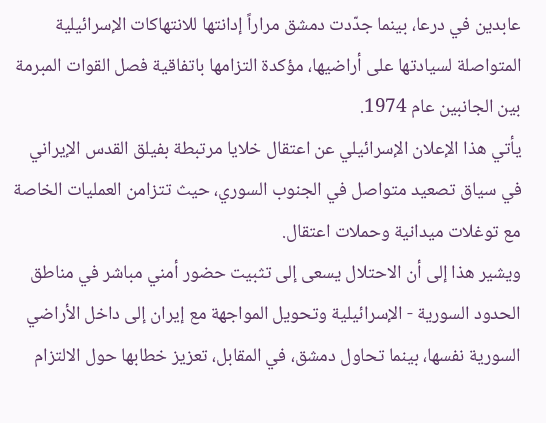عابدين في درعا، بينما جدّدت دمشق مراراً إدانتها للانتهاكات الإسرائيلية المتواصلة لسيادتها على أراضيها، مؤكدة التزامها باتفاقية فصل القوات المبرمة بين الجانبين عام 1974.
يأتي هذا الإعلان الإسرائيلي عن اعتقال خلايا مرتبطة بفيلق القدس الإيراني في سياق تصعيد متواصل في الجنوب السوري، حيث تتزامن العمليات الخاصة مع توغلات ميدانية وحملات اعتقال.
ويشير هذا إلى أن الاحتلال يسعى إلى تثبيت حضور أمني مباشر في مناطق الحدود السورية - الإسرائيلية وتحويل المواجهة مع إيران إلى داخل الأراضي السورية نفسها، بينما تحاول دمشق، في المقابل، تعزيز خطابها حول الالتزام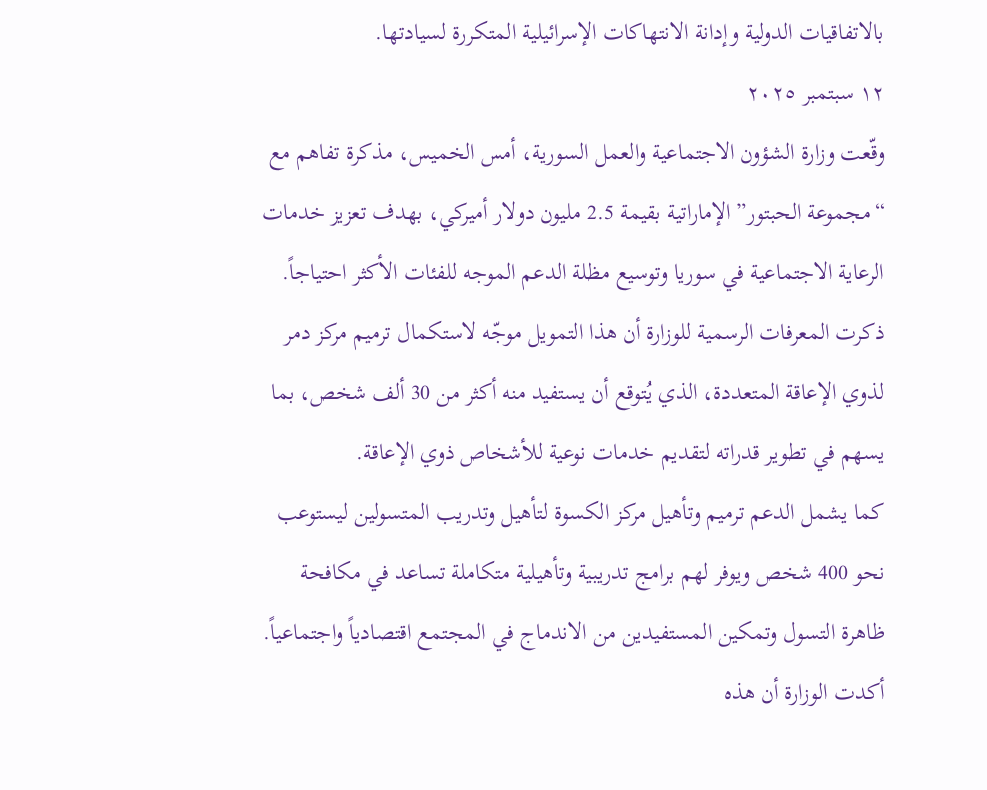بالاتفاقيات الدولية وإدانة الانتهاكات الإسرائيلية المتكررة لسيادتها.
١٢ سبتمبر ٢٠٢٥
وقّعت وزارة الشؤون الاجتماعية والعمل السورية، أمس الخميس، مذكرة تفاهم مع “مجموعة الحبتور” الإماراتية بقيمة 2.5 مليون دولار أميركي، بهدف تعزيز خدمات الرعاية الاجتماعية في سوريا وتوسيع مظلة الدعم الموجه للفئات الأكثر احتياجاً.
ذكرت المعرفات الرسمية للوزارة أن هذا التمويل موجّه لاستكمال ترميم مركز دمر لذوي الإعاقة المتعددة، الذي يُتوقع أن يستفيد منه أكثر من 30 ألف شخص، بما يسهم في تطوير قدراته لتقديم خدمات نوعية للأشخاص ذوي الإعاقة.
كما يشمل الدعم ترميم وتأهيل مركز الكسوة لتأهيل وتدريب المتسولين ليستوعب نحو 400 شخص ويوفر لهم برامج تدريبية وتأهيلية متكاملة تساعد في مكافحة ظاهرة التسول وتمكين المستفيدين من الاندماج في المجتمع اقتصادياً واجتماعياً.
أكدت الوزارة أن هذه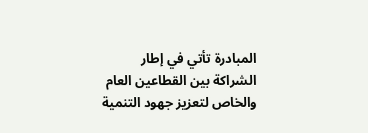المبادرة تأتي في إطار الشراكة بين القطاعين العام والخاص لتعزيز جهود التنمية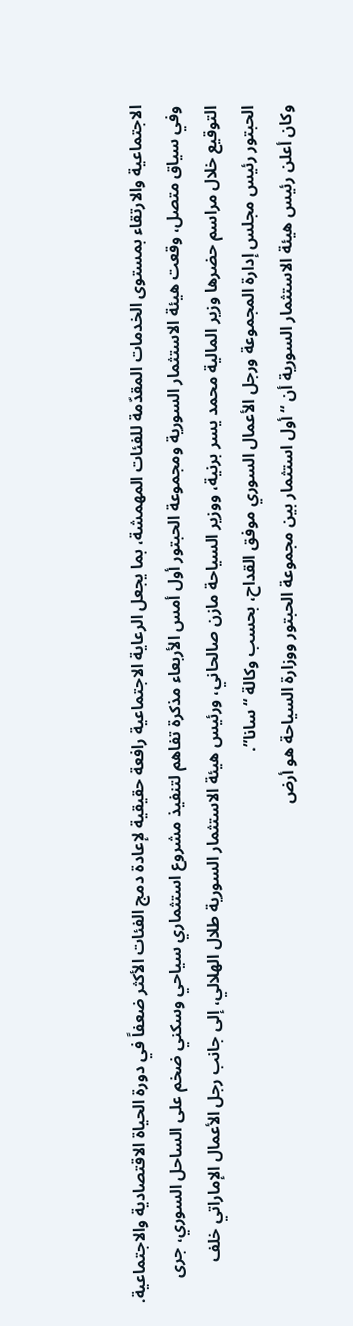الاجتماعية والارتقاء بمستوى الخدمات المقدّمة للفئات المهمشة، بما يجعل الرعاية الاجتماعية رافعة حقيقية لإعادة دمج الفئات الأكثر ضعفاً في دورة الحياة الاقتصادية والاجتماعية.
وفي سياق متصل، وقعت هيئة الاستثمار السورية ومجموعة الحبتور أول أمس الأربعاء مذكرة تفاهم لتنفيذ مشروع استثماري سياحي وسكني ضخم على الساحل السوري، جرى التوقيع خلال مراسم حضرها وزير المالية محمد يسر برنية، ووزير السياحة مازن صالحاني، ورئيس هيئة الاستثمار السورية طلال الهلالي، إلى جانب رجل الأعمال الإماراتي خلف الحبتور رئيس مجلس إدارة المجموعة ورجل الأعمال السوري موفق القداح، بحسب وكالة “سانا”.
وكان أعلن رئيس هيئة الاستثمار السورية أن “أول استثمار بين مجموعة الحبتور ووزارة السياحة هو أرض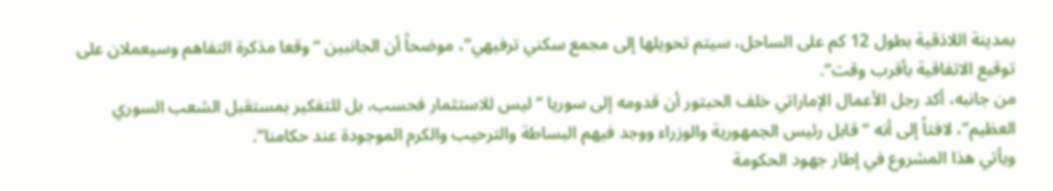بمدينة اللاذقية بطول 12 كم على الساحل، سيتم تحويلها إلى مجمع سكني ترفيهي”، موضحاً أن الجانبين “وقعا مذكرة التفاهم وسيعملان على توقيع الاتفاقية بأقرب وقت”.
من جانبه، أكد رجل الأعمال الإماراتي خلف الحبتور أن قدومه إلى سوريا “ليس للاستثمار فحسب، بل للتفكير بمستقبل الشعب السوري العظيم”، لافتاً إلى أنه “قابل رئيس الجمهورية والوزراء ووجد فيهم البساطة والترحيب والكرم الموجودة عند حكامنا”.
ويأتي هذا المشروع في إطار جهود الحكومة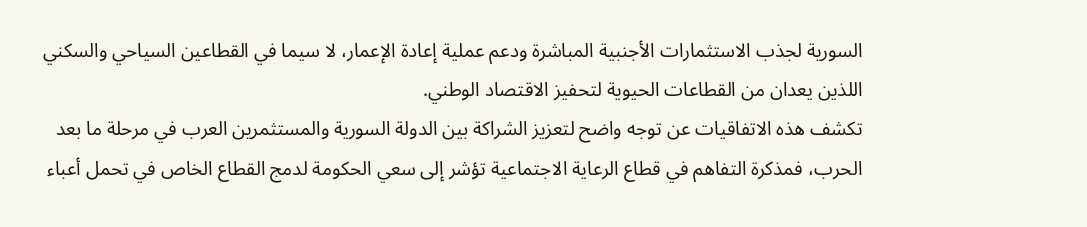السورية لجذب الاستثمارات الأجنبية المباشرة ودعم عملية إعادة الإعمار، لا سيما في القطاعين السياحي والسكني اللذين يعدان من القطاعات الحيوية لتحفيز الاقتصاد الوطني.
تكشف هذه الاتفاقيات عن توجه واضح لتعزيز الشراكة بين الدولة السورية والمستثمرين العرب في مرحلة ما بعد الحرب، فمذكرة التفاهم في قطاع الرعاية الاجتماعية تؤشر إلى سعي الحكومة لدمج القطاع الخاص في تحمل أعباء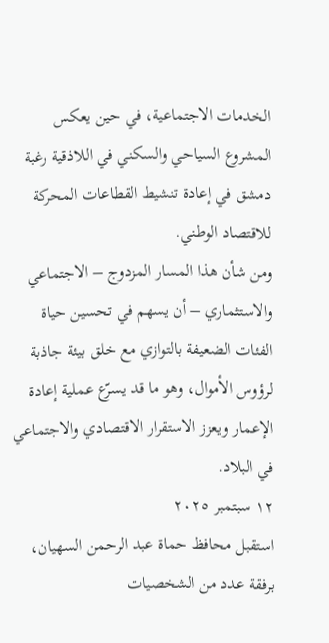الخدمات الاجتماعية، في حين يعكس المشروع السياحي والسكني في اللاذقية رغبة دمشق في إعادة تنشيط القطاعات المحركة للاقتصاد الوطني.
ومن شأن هذا المسار المزدوج – الاجتماعي والاستثماري – أن يسهم في تحسين حياة الفئات الضعيفة بالتوازي مع خلق بيئة جاذبة لرؤوس الأموال، وهو ما قد يسرّع عملية إعادة الإعمار ويعزز الاستقرار الاقتصادي والاجتماعي في البلاد.
١٢ سبتمبر ٢٠٢٥
استقبل محافظ حماة عبد الرحمن السهيان، برفقة عدد من الشخصيات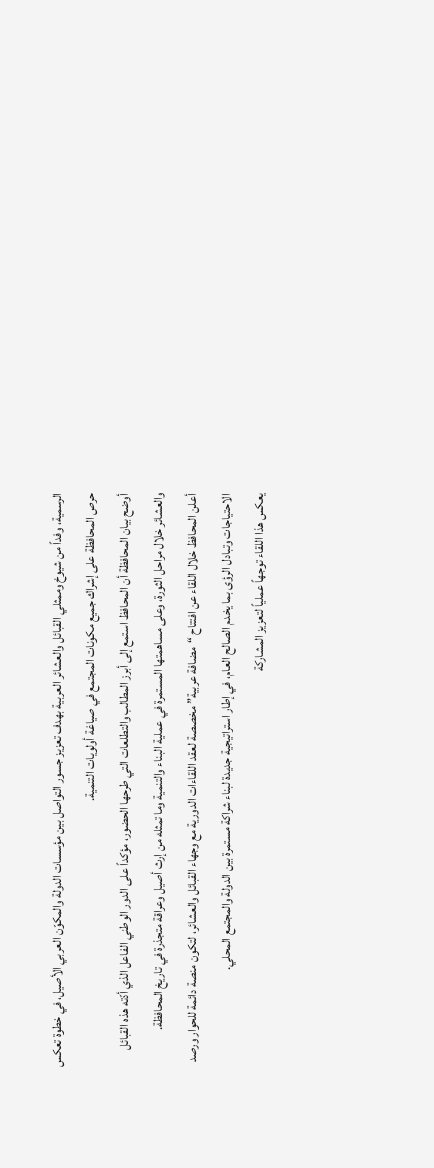الرسمية، وفداً من شيوخ وممثلي القبائل والعشائر العربية بهدف تعزيز جسور التواصل بين مؤسسات الدولة والمكوّن العربي الأصيل، في خطوة تعكس حرص المحافظة على إشراك جميع مكونات المجتمع في صياغة أولويات التنمية.
أوضح بيان المحافظة أن المحافظ استمع إلى أبرز المطالب والتطلعات التي طرحها الحضور، مؤكداً على الدور الوطني الفاعل الذي أدّته هذه القبائل والعشائر خلال مراحل الثورة، وعلى مساهمتها المستمرة في عملية البناء والتنمية وما تمثله من إرث أصيل وعراقة متجذرة في تاريخ المحافظة.
أعلن المحافظ خلال اللقاء عن افتتاح “مضافة عربية” مخصصة لعقد اللقاءات الدورية مع وجهاء القبائل والعشائر، لتكون منصة دائمة للحوار ورصد الاحتياجات وتبادل الرؤى بما يخدم الصالح العام، في إطار استراتيجية جديدة لبناء شراكة مستمرة بين الدولة والمجتمع المحلي.
يعكس هذا اللقاء توجهاً عملياً لتعزيز المشاركة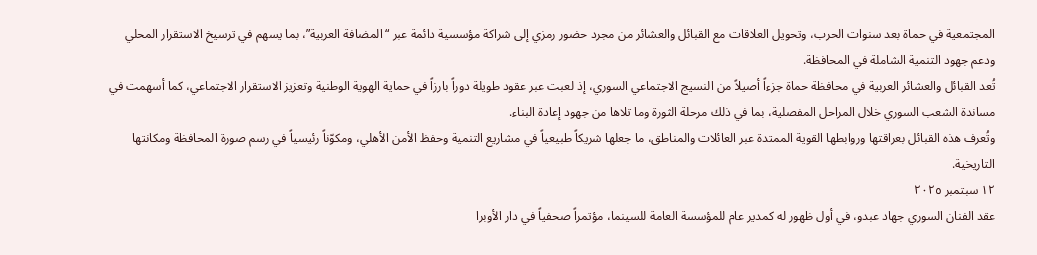المجتمعية في حماة بعد سنوات الحرب، وتحويل العلاقات مع القبائل والعشائر من مجرد حضور رمزي إلى شراكة مؤسسية دائمة عبر “المضافة العربية”، بما يسهم في ترسيخ الاستقرار المحلي ودعم جهود التنمية الشاملة في المحافظة.
تُعد القبائل والعشائر العربية في محافظة حماة جزءاً أصيلاً من النسيج الاجتماعي السوري، إذ لعبت عبر عقود طويلة دوراً بارزاً في حماية الهوية الوطنية وتعزيز الاستقرار الاجتماعي، كما أسهمت في مساندة الشعب السوري خلال المراحل المفصلية، بما في ذلك مرحلة الثورة وما تلاها من جهود إعادة البناء.
وتُعرف هذه القبائل بعراقتها وروابطها القوية الممتدة عبر العائلات والمناطق، ما جعلها شريكاً طبيعياً في مشاريع التنمية وحفظ الأمن الأهلي، ومكوّناً رئيسياً في رسم صورة المحافظة ومكانتها التاريخية.
١٢ سبتمبر ٢٠٢٥
عقد الفنان السوري جهاد عبدو، في أول ظهور له كمدير عام للمؤسسة العامة للسينما، مؤتمراً صحفياً في دار الأوبرا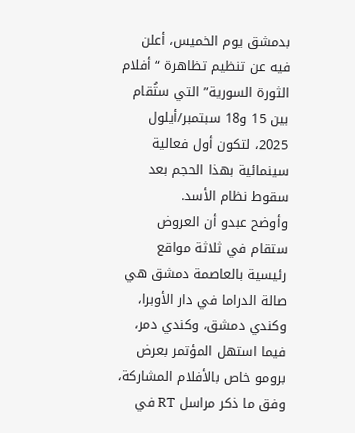بدمشق يوم الخميس، أعلن فيه عن تنظيم تظاهرة “أفلام الثورة السورية” التي ستُقام بين 15 و18 سبتمبر/أيلول 2025، لتكون أول فعالية سينمائية بهذا الحجم بعد سقوط نظام الأسد.
وأوضح عبدو أن العروض ستقام في ثلاثة مواقع رئيسية بالعاصمة دمشق هي صالة الدراما في دار الأوبرا، وكندي دمشق، وكندي دمر، فيما استهل المؤتمر بعرض برومو خاص بالأفلام المشاركة، وفق ما ذكر مراسل RT في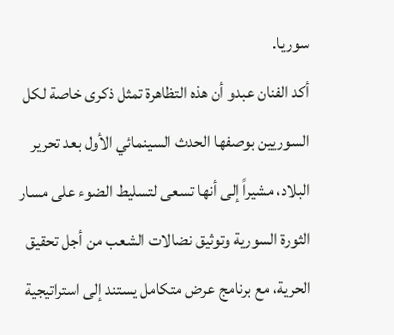سوريا.
أكد الفنان عبدو أن هذه التظاهرة تمثل ذكرى خاصة لكل السوريين بوصفها الحدث السينمائي الأول بعد تحرير البلاد، مشيراً إلى أنها تسعى لتسليط الضوء على مسار الثورة السورية وتوثيق نضالات الشعب من أجل تحقيق الحرية، مع برنامج عرض متكامل يستند إلى استراتيجية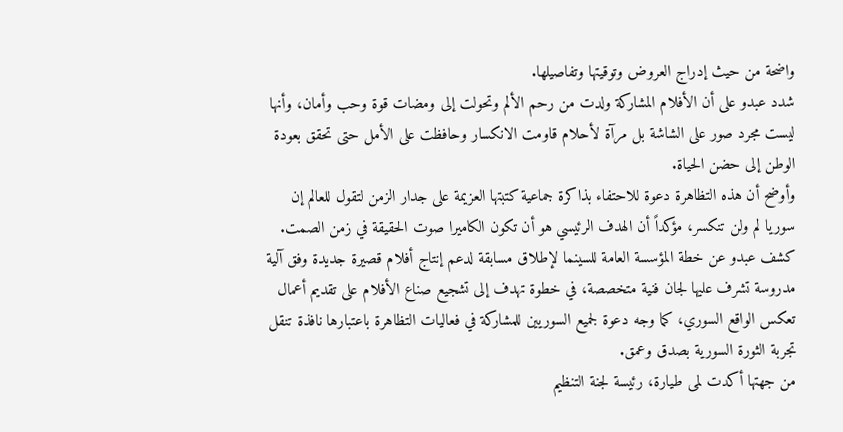واضحة من حيث إدراج العروض وتوقيتها وتفاصيلها.
شدد عبدو على أن الأفلام المشاركة ولدت من رحم الألم وتحولت إلى ومضات قوة وحب وأمان، وأنها ليست مجرد صور على الشاشة بل مرآة لأحلام قاومت الانكسار وحافظت على الأمل حتى تحقق بعودة الوطن إلى حضن الحياة.
وأوضح أن هذه التظاهرة دعوة للاحتفاء بذاكرة جماعية كتبتها العزيمة على جدار الزمن لتقول للعالم إن سوريا لم ولن تنكسر، مؤكداً أن الهدف الرئيسي هو أن تكون الكاميرا صوت الحقيقة في زمن الصمت.
كشف عبدو عن خطة المؤسسة العامة للسينما لإطلاق مسابقة لدعم إنتاج أفلام قصيرة جديدة وفق آلية مدروسة تشرف عليها لجان فنية متخصصة، في خطوة تهدف إلى تشجيع صناع الأفلام على تقديم أعمال تعكس الواقع السوري، كما وجه دعوة لجميع السوريين للمشاركة في فعاليات التظاهرة باعتبارها نافذة تنقل تجربة الثورة السورية بصدق وعمق.
من جهتها أكدت لمى طيارة، رئيسة لجنة التنظيم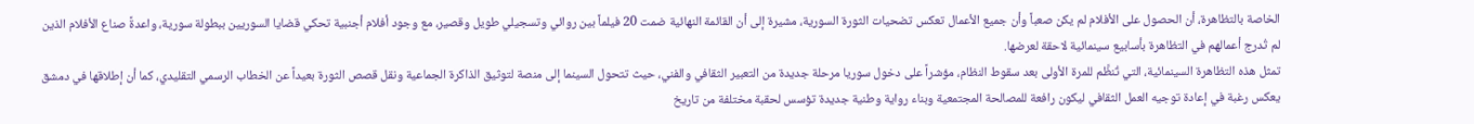الخاصة بالتظاهرة، أن الحصول على الأفلام لم يكن صعباً وأن جميع الأعمال تعكس تضحيات الثورة السورية، مشيرة إلى أن القائمة النهائية ضمت 20 فيلماً بين روائي وتسجيلي طويل وقصير، مع وجود أفلام أجنبية تحكي قضايا السوريين ببطولة سورية، واعدةً صناع الأفلام الذين لم تُدرج أعمالهم في التظاهرة بأسابيع سينمائية لاحقة لعرضها.
تمثل هذه التظاهرة السينمائية، التي تُنظَّم للمرة الأولى بعد سقوط النظام، مؤشراً على دخول سوريا مرحلة جديدة من التعبير الثقافي والفني، حيث تتحول السينما إلى منصة لتوثيق الذاكرة الجماعية ونقل قصص الثورة بعيداً عن الخطاب الرسمي التقليدي، كما أن إطلاقها في دمشق يعكس رغبة في إعادة توجيه العمل الثقافي ليكون رافعة للمصالحة المجتمعية وبناء رواية وطنية جديدة تؤسس لحقبة مختلفة من تاريخ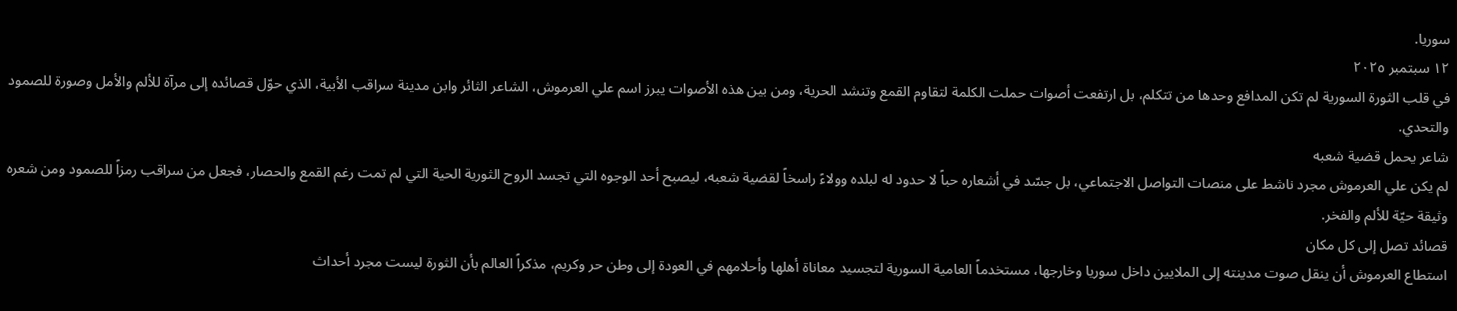سوريا.
١٢ سبتمبر ٢٠٢٥
في قلب الثورة السورية لم تكن المدافع وحدها من تتكلم، بل ارتفعت أصوات حملت الكلمة لتقاوم القمع وتنشد الحرية، ومن بين هذه الأصوات يبرز اسم علي العرموش، الشاعر الثائر وابن مدينة سراقب الأبية، الذي حوّل قصائده إلى مرآة للألم والأمل وصورة للصمود والتحدي.
شاعر يحمل قضية شعبه
لم يكن علي العرموش مجرد ناشط على منصات التواصل الاجتماعي، بل جسّد في أشعاره حباً لا حدود له لبلده وولاءً راسخاً لقضية شعبه، ليصبح أحد الوجوه التي تجسد الروح الثورية الحية التي لم تمت رغم القمع والحصار، فجعل من سراقب رمزاً للصمود ومن شعره وثيقة حيّة للألم والفخر.
قصائد تصل إلى كل مكان
استطاع العرموش أن ينقل صوت مدينته إلى الملايين داخل سوريا وخارجها، مستخدماً العامية السورية لتجسيد معاناة أهلها وأحلامهم في العودة إلى وطن حر وكريم، مذكراً العالم بأن الثورة ليست مجرد أحداث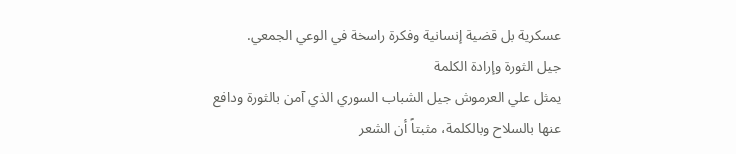عسكرية بل قضية إنسانية وفكرة راسخة في الوعي الجمعي.
جيل الثورة وإرادة الكلمة
يمثل علي العرموش جيل الشباب السوري الذي آمن بالثورة ودافع عنها بالسلاح وبالكلمة، مثبتاً أن الشعر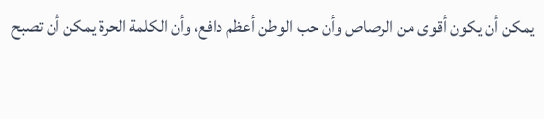يمكن أن يكون أقوى من الرصاص وأن حب الوطن أعظم دافع، وأن الكلمة الحرة يمكن أن تصبح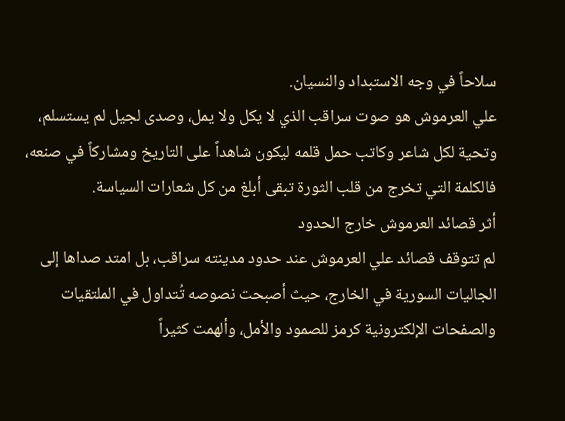سلاحاً في وجه الاستبداد والنسيان.
علي العرموش هو صوت سراقب الذي لا يكل ولا يمل، وصدى لجيل لم يستسلم، وتحية لكل شاعر وكاتب حمل قلمه ليكون شاهداً على التاريخ ومشاركاً في صنعه، فالكلمة التي تخرج من قلب الثورة تبقى أبلغ من كل شعارات السياسة.
أثر قصائد العرموش خارج الحدود
لم تتوقف قصائد علي العرموش عند حدود مدينته سراقب، بل امتد صداها إلى الجاليات السورية في الخارج، حيث أصبحت نصوصه تُتداول في الملتقيات والصفحات الإلكترونية كرمز للصمود والأمل، وألهمت كثيراً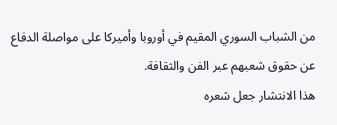من الشباب السوري المقيم في أوروبا وأميركا على مواصلة الدفاع عن حقوق شعبهم عبر الفن والثقافة.
هذا الانتشار جعل شعره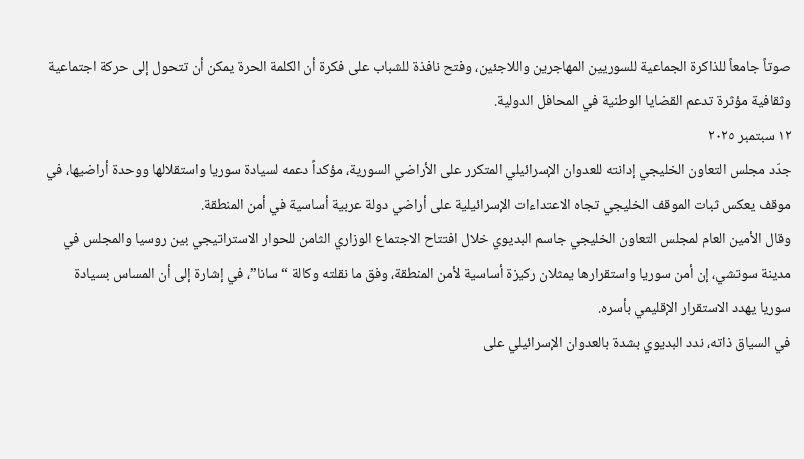صوتاً جامعاً للذاكرة الجماعية للسوريين المهاجرين واللاجئين، وفتح نافذة للشباب على فكرة أن الكلمة الحرة يمكن أن تتحول إلى حركة اجتماعية وثقافية مؤثرة تدعم القضايا الوطنية في المحافل الدولية.
١٢ سبتمبر ٢٠٢٥
جدّد مجلس التعاون الخليجي إدانته للعدوان الإسرائيلي المتكرر على الأراضي السورية، مؤكداً دعمه لسيادة سوريا واستقلالها ووحدة أراضيها، في موقف يعكس ثبات الموقف الخليجي تجاه الاعتداءات الإسرائيلية على أراضي دولة عربية أساسية في أمن المنطقة.
وقال الأمين العام لمجلس التعاون الخليجي جاسم البديوي خلال افتتاح الاجتماع الوزاري الثامن للحوار الاستراتيجي بين روسيا والمجلس في مدينة سوتشي، إن أمن سوريا واستقرارها يمثلان ركيزة أساسية لأمن المنطقة، وفق ما نقلته وكالة “سانا”، في إشارة إلى أن المساس بسيادة سوريا يهدد الاستقرار الإقليمي بأسره.
في السياق ذاته، ندد البديوي بشدة بالعدوان الإسرائيلي على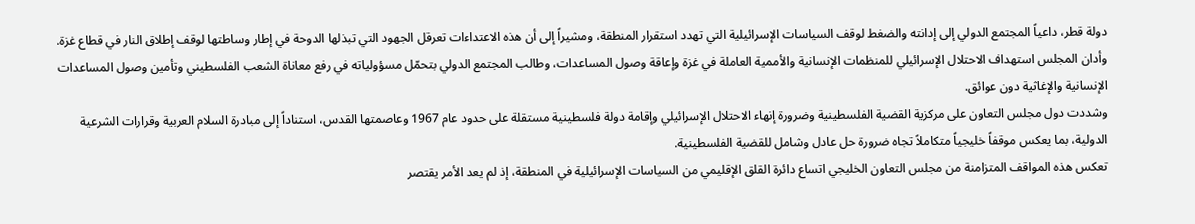دولة قطر، داعياً المجتمع الدولي إلى إدانته والضغط لوقف السياسات الإسرائيلية التي تهدد استقرار المنطقة، ومشيراً إلى أن هذه الاعتداءات تعرقل الجهود التي تبذلها الدوحة في إطار وساطتها لوقف إطلاق النار في قطاع غزة.
وأدان المجلس استهداف الاحتلال الإسرائيلي للمنظمات الإنسانية والأممية العاملة في غزة وإعاقة وصول المساعدات، وطالب المجتمع الدولي بتحمّل مسؤولياته في رفع معاناة الشعب الفلسطيني وتأمين وصول المساعدات الإنسانية والإغاثية دون عوائق.
وشددت دول مجلس التعاون على مركزية القضية الفلسطينية وضرورة إنهاء الاحتلال الإسرائيلي وإقامة دولة فلسطينية مستقلة على حدود عام 1967 وعاصمتها القدس، استناداً إلى مبادرة السلام العربية وقرارات الشرعية الدولية، بما يعكس موقفاً خليجياً متكاملاً تجاه ضرورة حل عادل وشامل للقضية الفلسطينية.
تعكس هذه المواقف المتزامنة من مجلس التعاون الخليجي اتساع دائرة القلق الإقليمي من السياسات الإسرائيلية في المنطقة، إذ لم يعد الأمر يقتصر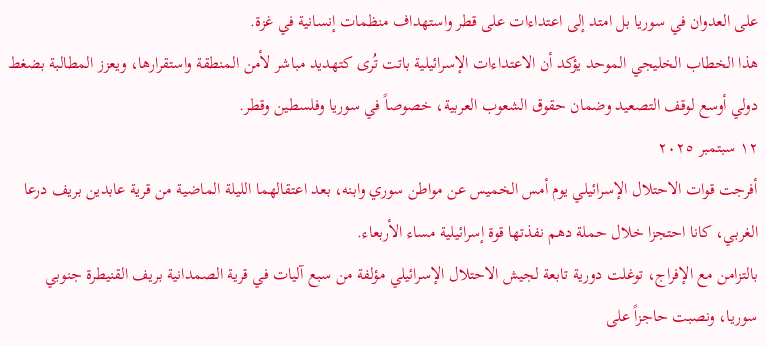على العدوان في سوريا بل امتد إلى اعتداءات على قطر واستهداف منظمات إنسانية في غزة.
هذا الخطاب الخليجي الموحد يؤكد أن الاعتداءات الإسرائيلية باتت تُرى كتهديد مباشر لأمن المنطقة واستقرارها، ويعزز المطالبة بضغط دولي أوسع لوقف التصعيد وضمان حقوق الشعوب العربية، خصوصاً في سوريا وفلسطين وقطر.
١٢ سبتمبر ٢٠٢٥
أفرجت قوات الاحتلال الإسرائيلي يوم أمس الخميس عن مواطن سوري وابنه، بعد اعتقالهما الليلة الماضية من قرية عابدين بريف درعا الغربي، كانا احتجزا خلال حملة دهم نفذتها قوة إسرائيلية مساء الأربعاء.
بالتزامن مع الإفراج، توغلت دورية تابعة لجيش الاحتلال الإسرائيلي مؤلفة من سبع آليات في قرية الصمدانية بريف القنيطرة جنوبي سوريا، ونصبت حاجزاً على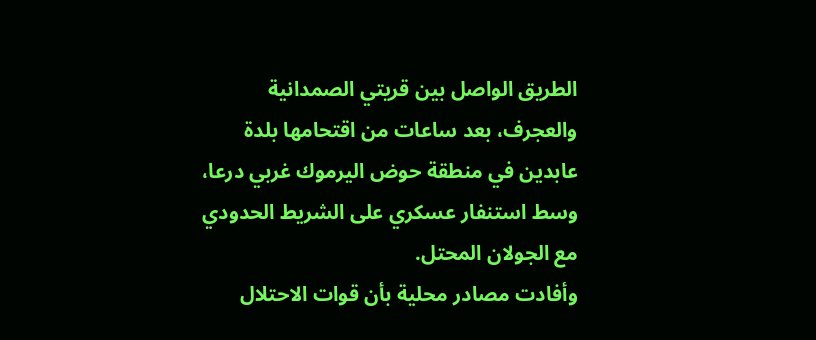الطريق الواصل بين قريتي الصمدانية والعجرف، بعد ساعات من اقتحامها بلدة عابدين في منطقة حوض اليرموك غربي درعا، وسط استنفار عسكري على الشريط الحدودي مع الجولان المحتل.
وأفادت مصادر محلية بأن قوات الاحتلال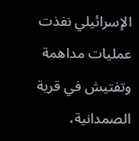الإسرائيلي نفذت عمليات مداهمة وتفتيش في قرية الصمدانية،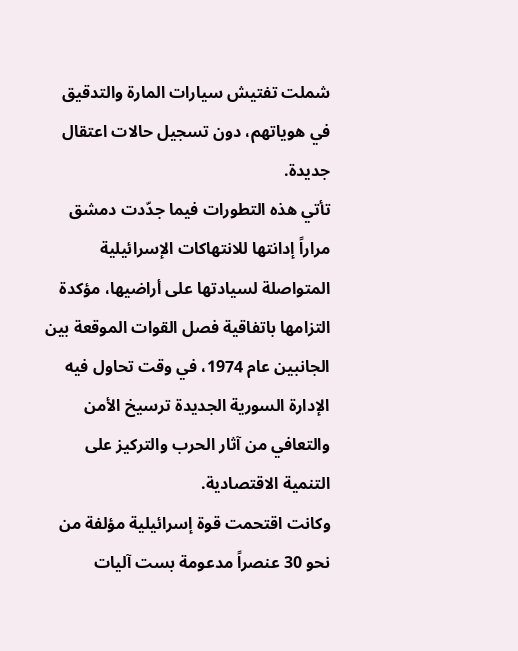شملت تفتيش سيارات المارة والتدقيق في هوياتهم، دون تسجيل حالات اعتقال جديدة.
تأتي هذه التطورات فيما جدّدت دمشق مراراً إدانتها للانتهاكات الإسرائيلية المتواصلة لسيادتها على أراضيها، مؤكدة التزامها باتفاقية فصل القوات الموقعة بين الجانبين عام 1974، في وقت تحاول فيه الإدارة السورية الجديدة ترسيخ الأمن والتعافي من آثار الحرب والتركيز على التنمية الاقتصادية.
وكانت اقتحمت قوة إسرائيلية مؤلفة من نحو 30 عنصراً مدعومة بست آليات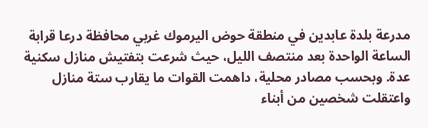مدرعة بلدة عابدين في منطقة حوض اليرموك غربي محافظة درعا قرابة الساعة الواحدة بعد منتصف الليل، حيث شرعت بتفتيش منازل سكنية عدة. وبحسب مصادر محلية، داهمت القوات ما يقارب ستة منازل واعتقلت شخصين من أبناء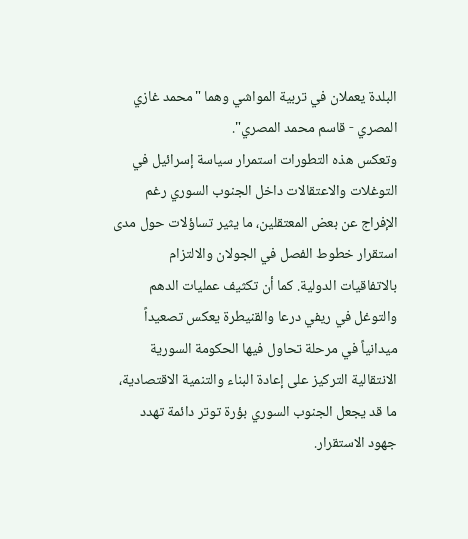البلدة يعملان في تربية المواشي وهما "محمد غازي المصري - قاسم محمد المصري".
وتعكس هذه التطورات استمرار سياسة إسرائيل في التوغلات والاعتقالات داخل الجنوب السوري رغم الإفراج عن بعض المعتقلين، ما يثير تساؤلات حول مدى استقرار خطوط الفصل في الجولان والالتزام بالاتفاقيات الدولية. كما أن تكثيف عمليات الدهم والتوغل في ريفي درعا والقنيطرة يعكس تصعيداً ميدانياً في مرحلة تحاول فيها الحكومة السورية الانتقالية التركيز على إعادة البناء والتنمية الاقتصادية، ما قد يجعل الجنوب السوري بؤرة توتر دائمة تهدد جهود الاستقرار.